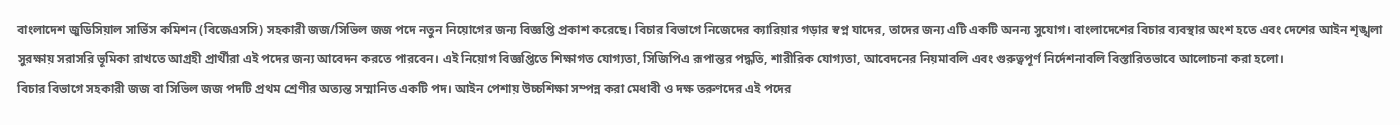বাংলাদেশ জুডিসিয়াল সার্ভিস কমিশন (বিজেএসসি) সহকারী জজ/সিভিল জজ পদে নতুন নিয়োগের জন্য বিজ্ঞপ্তি প্রকাশ করেছে। বিচার বিভাগে নিজেদের ক্যারিয়ার গড়ার স্বপ্ন যাদের, তাদের জন্য এটি একটি অনন্য সুযোগ। বাংলাদেশের বিচার ব্যবস্থার অংশ হতে এবং দেশের আইন শৃঙ্খলা সুরক্ষায় সরাসরি ভূমিকা রাখতে আগ্রহী প্রার্থীরা এই পদের জন্য আবেদন করতে পারবেন। এই নিয়োগ বিজ্ঞপ্তিতে শিক্ষাগত যোগ্যতা, সিজিপিএ রূপান্তর পদ্ধতি, শারীরিক যোগ্যতা, আবেদনের নিয়মাবলি এবং গুরুত্বপূর্ণ নির্দেশনাবলি বিস্তারিতভাবে আলোচনা করা হলো।
বিচার বিভাগে সহকারী জজ বা সিভিল জজ পদটি প্রথম শ্রেণীর অত্যন্ত সম্মানিত একটি পদ। আইন পেশায় উচ্চশিক্ষা সম্পন্ন করা মেধাবী ও দক্ষ তরুণদের এই পদের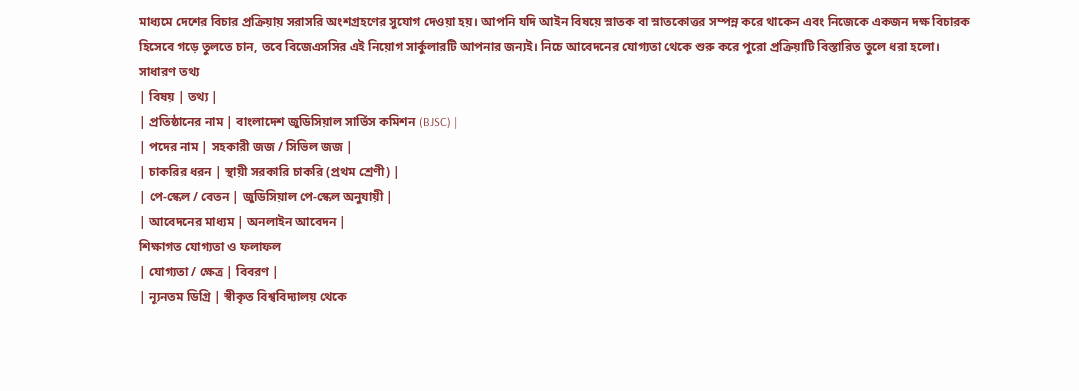মাধ্যমে দেশের বিচার প্রক্রিয়ায় সরাসরি অংশগ্রহণের সুযোগ দেওয়া হয়। আপনি যদি আইন বিষয়ে স্নাতক বা স্নাতকোত্তর সম্পন্ন করে থাকেন এবং নিজেকে একজন দক্ষ বিচারক হিসেবে গড়ে তুলতে চান, তবে বিজেএসসির এই নিয়োগ সার্কুলারটি আপনার জন্যই। নিচে আবেদনের যোগ্যতা থেকে শুরু করে পুরো প্রক্রিয়াটি বিস্তারিত তুলে ধরা হলো।
সাধারণ তথ্য
| বিষয় | তথ্য |
| প্রতিষ্ঠানের নাম | বাংলাদেশ জুডিসিয়াল সার্ভিস কমিশন (BJSC) |
| পদের নাম | সহকারী জজ / সিভিল জজ |
| চাকরির ধরন | স্থায়ী সরকারি চাকরি (প্রথম শ্রেণী) |
| পে-স্কেল / বেতন | জুডিসিয়াল পে-স্কেল অনুযায়ী |
| আবেদনের মাধ্যম | অনলাইন আবেদন |
শিক্ষাগত যোগ্যতা ও ফলাফল
| যোগ্যতা / ক্ষেত্র | বিবরণ |
| ন্যূনতম ডিগ্রি | স্বীকৃত বিশ্ববিদ্যালয় থেকে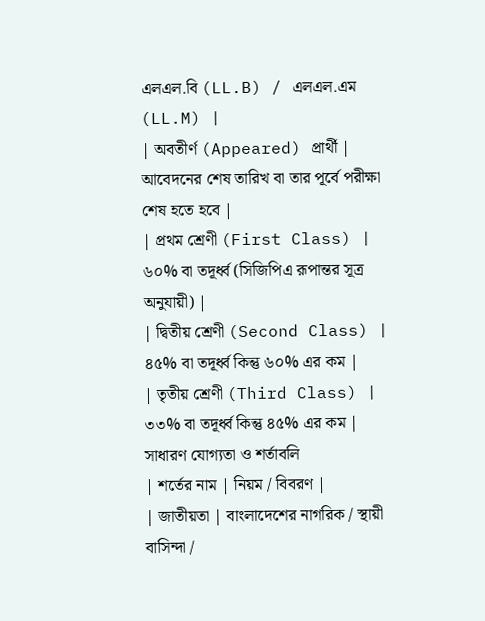এলএল.বি (LL.B) / এলএল.এম (LL.M) |
| অবতীর্ণ (Appeared) প্রার্থী | আবেদনের শেষ তারিখ বা তার পূর্বে পরীক্ষা শেষ হতে হবে |
| প্রথম শ্রেণী (First Class) | ৬০% বা তদূর্ধ্ব (সিজিপিএ রূপান্তর সূত্র অনুযায়ী) |
| দ্বিতীয় শ্রেণী (Second Class) | ৪৫% বা তদূর্ধ্ব কিন্তু ৬০% এর কম |
| তৃতীয় শ্রেণী (Third Class) | ৩৩% বা তদূর্ধ্ব কিন্তু ৪৫% এর কম |
সাধারণ যোগ্যতা ও শর্তাবলি
| শর্তের নাম | নিয়ম / বিবরণ |
| জাতীয়তা | বাংলাদেশের নাগরিক / স্থায়ী বাসিন্দা /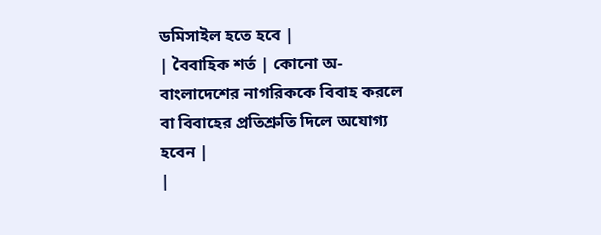ডমিসাইল হতে হবে |
| বৈবাহিক শর্ত | কোনো অ-বাংলাদেশের নাগরিককে বিবাহ করলে বা বিবাহের প্রতিশ্রুতি দিলে অযোগ্য হবেন |
|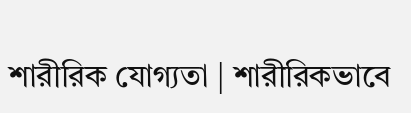শারীরিক যোগ্যতা | শারীরিকভাবে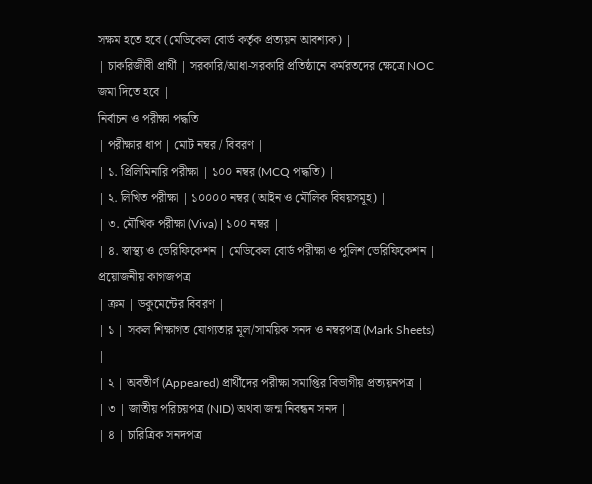সক্ষম হতে হবে (মেডিকেল বোর্ড কর্তৃক প্রত্যয়ন আবশ্যক) |
| চাকরিজীবী প্রার্থী | সরকারি/আধা-সরকারি প্রতিষ্ঠানে কর্মরতদের ক্ষেত্রে NOC জমা দিতে হবে |
নির্বাচন ও পরীক্ষা পদ্ধতি
| পরীক্ষার ধাপ | মোট নম্বর / বিবরণ |
| ১. প্রিলিমিনারি পরীক্ষা | ১০০ নম্বর (MCQ পদ্ধতি) |
| ২. লিখিত পরীক্ষা | ১০০০০ নম্বর (আইন ও মৌলিক বিষয়সমূহ) |
| ৩. মৌখিক পরীক্ষা (Viva) | ১০০ নম্বর |
| ৪. স্বাস্থ্য ও ভেরিফিকেশন | মেডিকেল বোর্ড পরীক্ষা ও পুলিশ ভেরিফিকেশন |
প্রয়োজনীয় কাগজপত্র
| ক্রম | ডকুমেন্টের বিবরণ |
| ১ | সকল শিক্ষাগত যোগ্যতার মূল/সাময়িক সনদ ও নম্বরপত্র (Mark Sheets) |
| ২ | অবতীর্ণ (Appeared) প্রার্থীদের পরীক্ষা সমাপ্তির বিভাগীয় প্রত্যয়নপত্র |
| ৩ | জাতীয় পরিচয়পত্র (NID) অথবা জন্ম নিবন্ধন সনদ |
| ৪ | চারিত্রিক সনদপত্র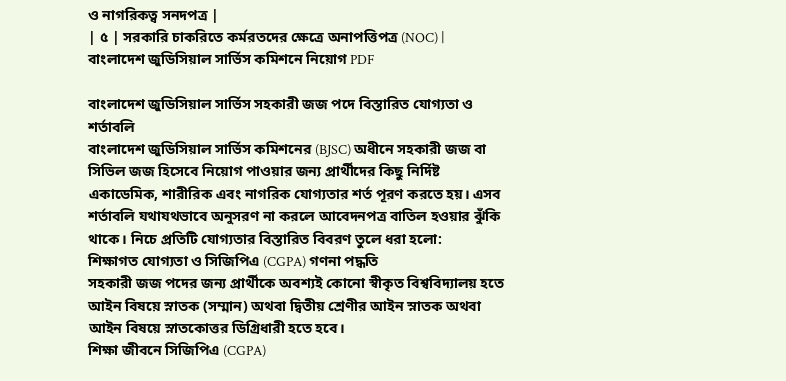ও নাগরিকত্ব সনদপত্র |
| ৫ | সরকারি চাকরিতে কর্মরতদের ক্ষেত্রে অনাপত্তিপত্র (NOC) |
বাংলাদেশ জুডিসিয়াল সার্ভিস কমিশনে নিয়োগ PDF

বাংলাদেশ জুডিসিয়াল সার্ভিস সহকারী জজ পদে বিস্তারিত যোগ্যতা ও শর্তাবলি
বাংলাদেশ জুডিসিয়াল সার্ভিস কমিশনের (BJSC) অধীনে সহকারী জজ বা সিভিল জজ হিসেবে নিয়োগ পাওয়ার জন্য প্রার্থীদের কিছু নির্দিষ্ট একাডেমিক, শারীরিক এবং নাগরিক যোগ্যতার শর্ত পূরণ করতে হয়। এসব শর্তাবলি যথাযথভাবে অনুসরণ না করলে আবেদনপত্র বাতিল হওয়ার ঝুঁকি থাকে। নিচে প্রতিটি যোগ্যতার বিস্তারিত বিবরণ তুলে ধরা হলো:
শিক্ষাগত যোগ্যতা ও সিজিপিএ (CGPA) গণনা পদ্ধতি
সহকারী জজ পদের জন্য প্রার্থীকে অবশ্যই কোনো স্বীকৃত বিশ্ববিদ্যালয় হতে আইন বিষয়ে স্নাতক (সম্মান) অথবা দ্বিতীয় শ্রেণীর আইন স্নাতক অথবা আইন বিষয়ে স্নাতকোত্তর ডিগ্রিধারী হতে হবে।
শিক্ষা জীবনে সিজিপিএ (CGPA)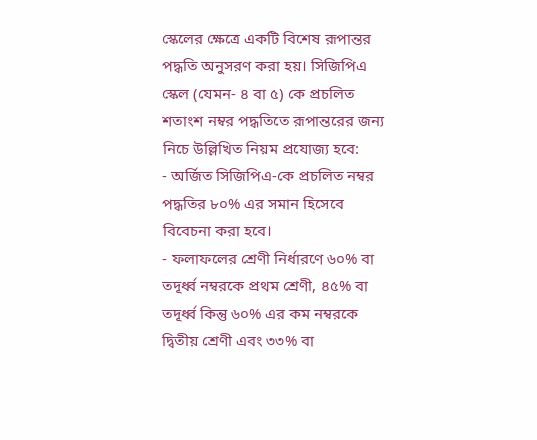স্কেলের ক্ষেত্রে একটি বিশেষ রূপান্তর পদ্ধতি অনুসরণ করা হয়। সিজিপিএ স্কেল (যেমন- ৪ বা ৫) কে প্রচলিত শতাংশ নম্বর পদ্ধতিতে রূপান্তরের জন্য নিচে উল্লিখিত নিয়ম প্রযোজ্য হবে:
- অর্জিত সিজিপিএ-কে প্রচলিত নম্বর পদ্ধতির ৮০% এর সমান হিসেবে বিবেচনা করা হবে।
- ফলাফলের শ্রেণী নির্ধারণে ৬০% বা তদূর্ধ্ব নম্বরকে প্রথম শ্রেণী, ৪৫% বা তদূর্ধ্ব কিন্তু ৬০% এর কম নম্বরকে দ্বিতীয় শ্রেণী এবং ৩৩% বা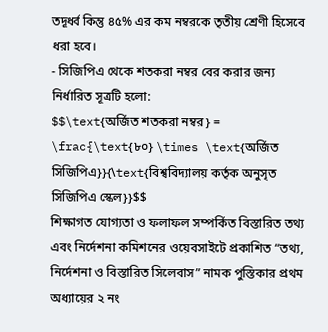তদূর্ধ্ব কিন্তু ৪৫% এর কম নম্বরকে তৃতীয় শ্রেণী হিসেবে ধরা হবে।
- সিজিপিএ থেকে শতকরা নম্বর বের করার জন্য নির্ধারিত সূত্রটি হলো:
$$\text{অর্জিত শতকরা নম্বর} = \frac{\text{৮০} \times \text{অর্জিত সিজিপিএ}}{\text{বিশ্ববিদ্যালয় কর্তৃক অনুসৃত সিজিপিএ স্কেল}}$$
শিক্ষাগত যোগ্যতা ও ফলাফল সম্পর্কিত বিস্তারিত তথ্য এবং নির্দেশনা কমিশনের ওয়েবসাইটে প্রকাশিত “তথ্য, নির্দেশনা ও বিস্তারিত সিলেবাস” নামক পুস্তিকার প্রথম অধ্যায়ের ২ নং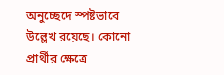অনুচ্ছেদে স্পষ্টভাবে উল্লেখ রয়েছে। কোনো প্রার্থীর ক্ষেত্রে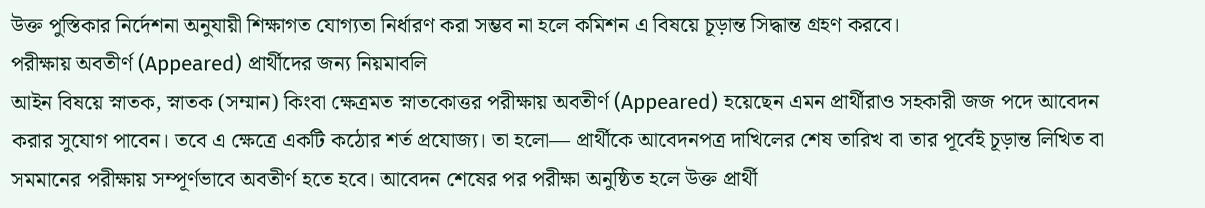উক্ত পুস্তিকার নির্দেশনা অনুযায়ী শিক্ষাগত যোগ্যতা নির্ধারণ করা সম্ভব না হলে কমিশন এ বিষয়ে চূড়ান্ত সিদ্ধান্ত গ্রহণ করবে।
পরীক্ষায় অবতীর্ণ (Appeared) প্রার্থীদের জন্য নিয়মাবলি
আইন বিষয়ে স্নাতক, স্নাতক (সম্মান) কিংবা ক্ষেত্রমত স্নাতকোত্তর পরীক্ষায় অবতীর্ণ (Appeared) হয়েছেন এমন প্রার্থীরাও সহকারী জজ পদে আবেদন করার সুযোগ পাবেন। তবে এ ক্ষেত্রে একটি কঠোর শর্ত প্রযোজ্য। তা হলো— প্রার্থীকে আবেদনপত্র দাখিলের শেষ তারিখ বা তার পূর্বেই চূড়ান্ত লিখিত বা সমমানের পরীক্ষায় সম্পূর্ণভাবে অবতীর্ণ হতে হবে। আবেদন শেষের পর পরীক্ষা অনুষ্ঠিত হলে উক্ত প্রার্থী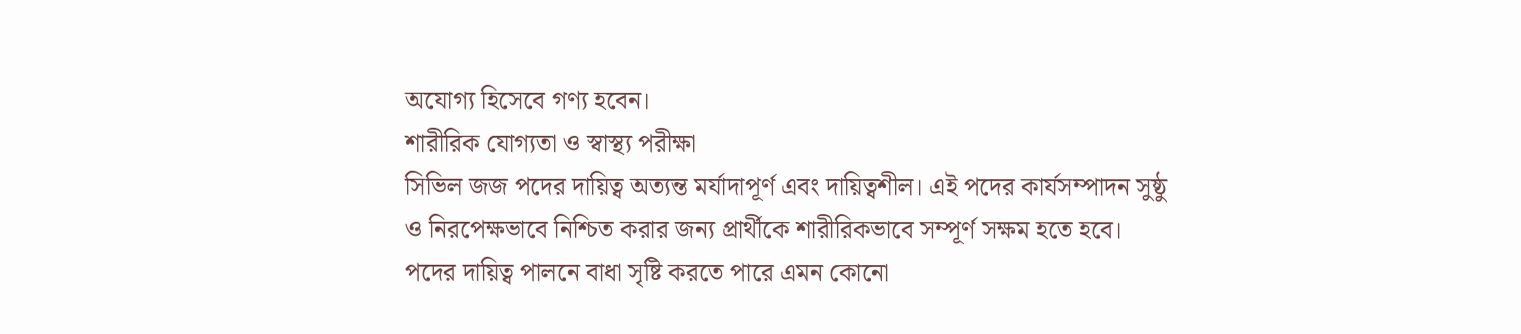অযোগ্য হিসেবে গণ্য হবেন।
শারীরিক যোগ্যতা ও স্বাস্থ্য পরীক্ষা
সিভিল জজ পদের দায়িত্ব অত্যন্ত মর্যাদাপূর্ণ এবং দায়িত্বশীল। এই পদের কার্যসম্পাদন সুষ্ঠু ও নিরপেক্ষভাবে নিশ্চিত করার জন্য প্রার্থীকে শারীরিকভাবে সম্পূর্ণ সক্ষম হতে হবে।
পদের দায়িত্ব পালনে বাধা সৃষ্টি করতে পারে এমন কোনো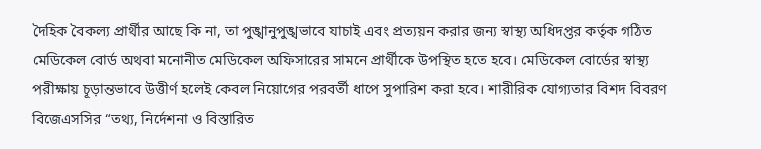দৈহিক বৈকল্য প্রার্থীর আছে কি না, তা পুঙ্খানুপুঙ্খভাবে যাচাই এবং প্রত্যয়ন করার জন্য স্বাস্থ্য অধিদপ্তর কর্তৃক গঠিত মেডিকেল বোর্ড অথবা মনোনীত মেডিকেল অফিসারের সামনে প্রার্থীকে উপস্থিত হতে হবে। মেডিকেল বোর্ডের স্বাস্থ্য পরীক্ষায় চূড়ান্তভাবে উত্তীর্ণ হলেই কেবল নিয়োগের পরবর্তী ধাপে সুপারিশ করা হবে। শারীরিক যোগ্যতার বিশদ বিবরণ বিজেএসসির “তথ্য, নির্দেশনা ও বিস্তারিত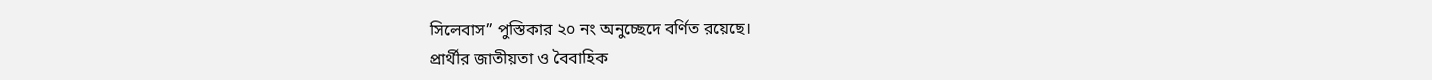সিলেবাস” পুস্তিকার ২০ নং অনুচ্ছেদে বর্ণিত রয়েছে।
প্রার্থীর জাতীয়তা ও বৈবাহিক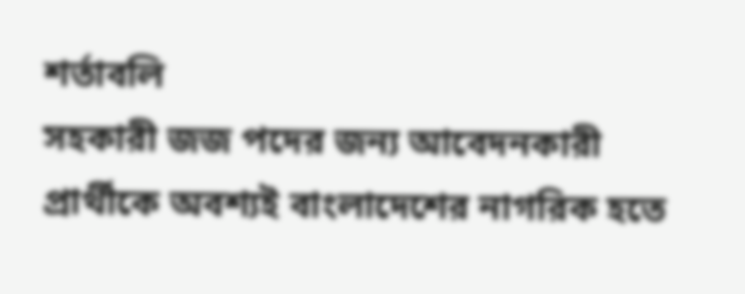শর্তাবলি
সহকারী জজ পদের জন্য আবেদনকারী প্রার্থীকে অবশ্যই বাংলাদেশের নাগরিক হতে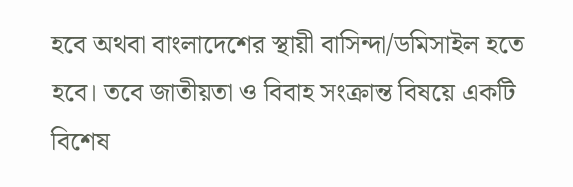হবে অথবা বাংলাদেশের স্থায়ী বাসিন্দা/ডমিসাইল হতে হবে। তবে জাতীয়তা ও বিবাহ সংক্রান্ত বিষয়ে একটি বিশেষ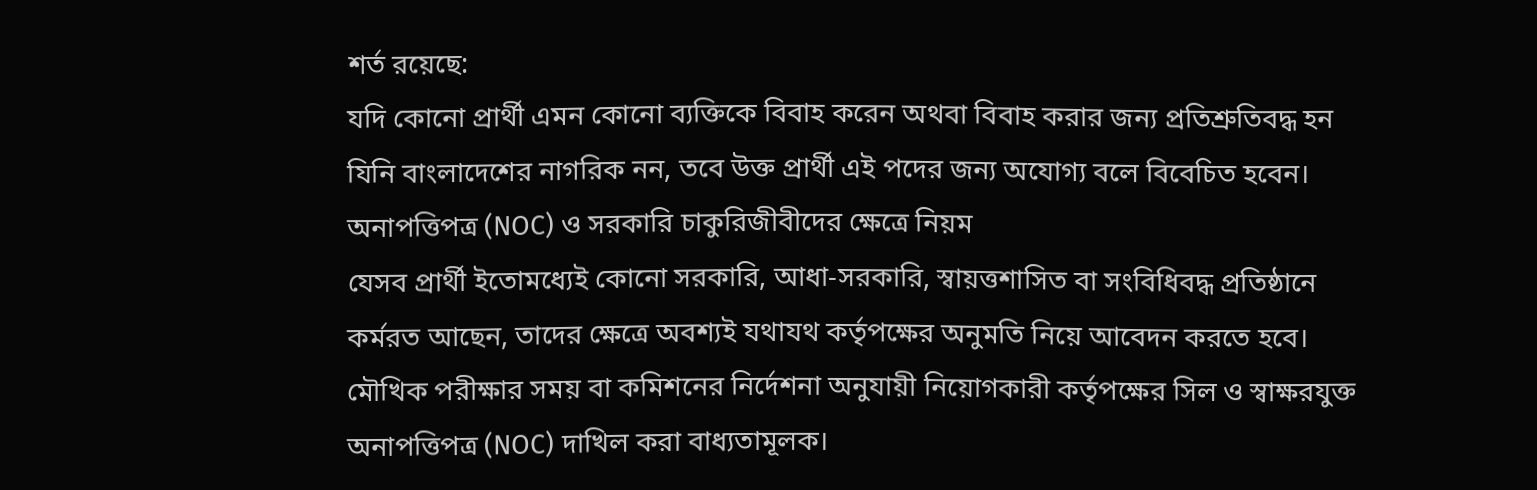শর্ত রয়েছে:
যদি কোনো প্রার্থী এমন কোনো ব্যক্তিকে বিবাহ করেন অথবা বিবাহ করার জন্য প্রতিশ্রুতিবদ্ধ হন যিনি বাংলাদেশের নাগরিক নন, তবে উক্ত প্রার্থী এই পদের জন্য অযোগ্য বলে বিবেচিত হবেন।
অনাপত্তিপত্র (NOC) ও সরকারি চাকুরিজীবীদের ক্ষেত্রে নিয়ম
যেসব প্রার্থী ইতোমধ্যেই কোনো সরকারি, আধা-সরকারি, স্বায়ত্তশাসিত বা সংবিধিবদ্ধ প্রতিষ্ঠানে কর্মরত আছেন, তাদের ক্ষেত্রে অবশ্যই যথাযথ কর্তৃপক্ষের অনুমতি নিয়ে আবেদন করতে হবে।
মৌখিক পরীক্ষার সময় বা কমিশনের নির্দেশনা অনুযায়ী নিয়োগকারী কর্তৃপক্ষের সিল ও স্বাক্ষরযুক্ত অনাপত্তিপত্র (NOC) দাখিল করা বাধ্যতামূলক।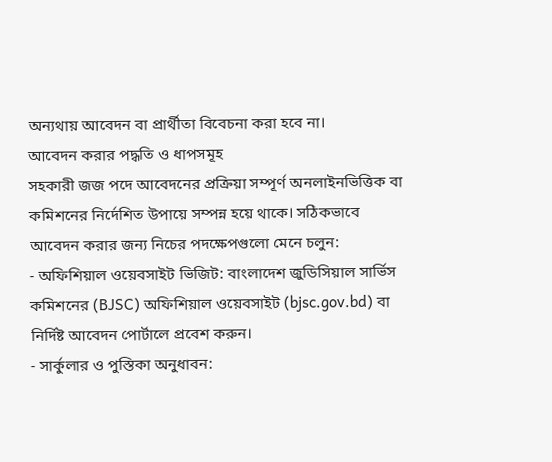অন্যথায় আবেদন বা প্রার্থীতা বিবেচনা করা হবে না।
আবেদন করার পদ্ধতি ও ধাপসমূহ
সহকারী জজ পদে আবেদনের প্রক্রিয়া সম্পূর্ণ অনলাইনভিত্তিক বা কমিশনের নির্দেশিত উপায়ে সম্পন্ন হয়ে থাকে। সঠিকভাবে আবেদন করার জন্য নিচের পদক্ষেপগুলো মেনে চলুন:
- অফিশিয়াল ওয়েবসাইট ভিজিট: বাংলাদেশ জুডিসিয়াল সার্ভিস কমিশনের (BJSC) অফিশিয়াল ওয়েবসাইট (bjsc.gov.bd) বা নির্দিষ্ট আবেদন পোর্টালে প্রবেশ করুন।
- সার্কুলার ও পুস্তিকা অনুধাবন: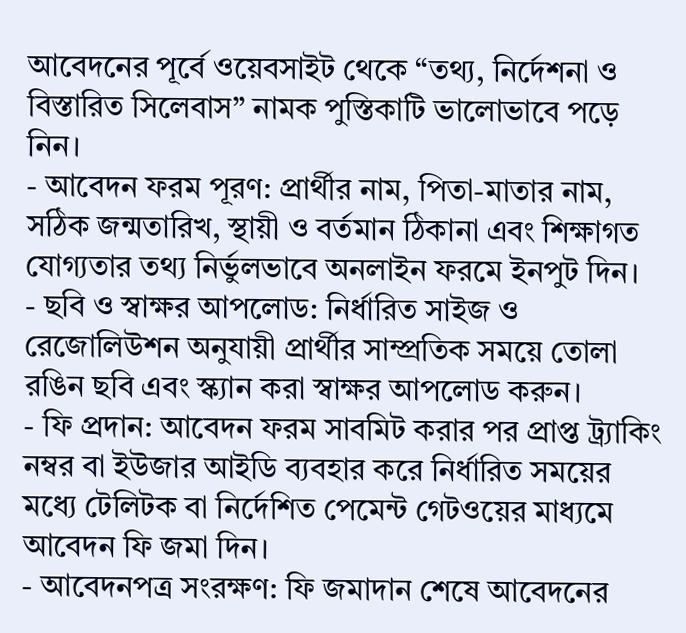আবেদনের পূর্বে ওয়েবসাইট থেকে “তথ্য, নির্দেশনা ও বিস্তারিত সিলেবাস” নামক পুস্তিকাটি ভালোভাবে পড়ে নিন।
- আবেদন ফরম পূরণ: প্রার্থীর নাম, পিতা-মাতার নাম, সঠিক জন্মতারিখ, স্থায়ী ও বর্তমান ঠিকানা এবং শিক্ষাগত যোগ্যতার তথ্য নির্ভুলভাবে অনলাইন ফরমে ইনপুট দিন।
- ছবি ও স্বাক্ষর আপলোড: নির্ধারিত সাইজ ও রেজোলিউশন অনুযায়ী প্রার্থীর সাম্প্রতিক সময়ে তোলা রঙিন ছবি এবং স্ক্যান করা স্বাক্ষর আপলোড করুন।
- ফি প্রদান: আবেদন ফরম সাবমিট করার পর প্রাপ্ত ট্র্যাকিং নম্বর বা ইউজার আইডি ব্যবহার করে নির্ধারিত সময়ের মধ্যে টেলিটক বা নির্দেশিত পেমেন্ট গেটওয়ের মাধ্যমে আবেদন ফি জমা দিন।
- আবেদনপত্র সংরক্ষণ: ফি জমাদান শেষে আবেদনের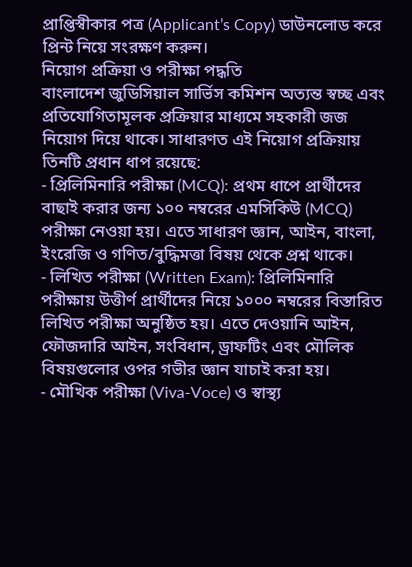প্রাপ্তিস্বীকার পত্র (Applicant’s Copy) ডাউনলোড করে প্রিন্ট নিয়ে সংরক্ষণ করুন।
নিয়োগ প্রক্রিয়া ও পরীক্ষা পদ্ধতি
বাংলাদেশ জুডিসিয়াল সার্ভিস কমিশন অত্যন্ত স্বচ্ছ এবং প্রতিযোগিতামূলক প্রক্রিয়ার মাধ্যমে সহকারী জজ নিয়োগ দিয়ে থাকে। সাধারণত এই নিয়োগ প্রক্রিয়ায় তিনটি প্রধান ধাপ রয়েছে:
- প্রিলিমিনারি পরীক্ষা (MCQ): প্রথম ধাপে প্রার্থীদের বাছাই করার জন্য ১০০ নম্বরের এমসিকিউ (MCQ) পরীক্ষা নেওয়া হয়। এতে সাধারণ জ্ঞান, আইন, বাংলা, ইংরেজি ও গণিত/বুদ্ধিমত্তা বিষয় থেকে প্রশ্ন থাকে।
- লিখিত পরীক্ষা (Written Exam): প্রিলিমিনারি পরীক্ষায় উত্তীর্ণ প্রার্থীদের নিয়ে ১০০০ নম্বরের বিস্তারিত লিখিত পরীক্ষা অনুষ্ঠিত হয়। এতে দেওয়ানি আইন, ফৌজদারি আইন, সংবিধান, ড্রাফটিং এবং মৌলিক বিষয়গুলোর ওপর গভীর জ্ঞান যাচাই করা হয়।
- মৌখিক পরীক্ষা (Viva-Voce) ও স্বাস্থ্য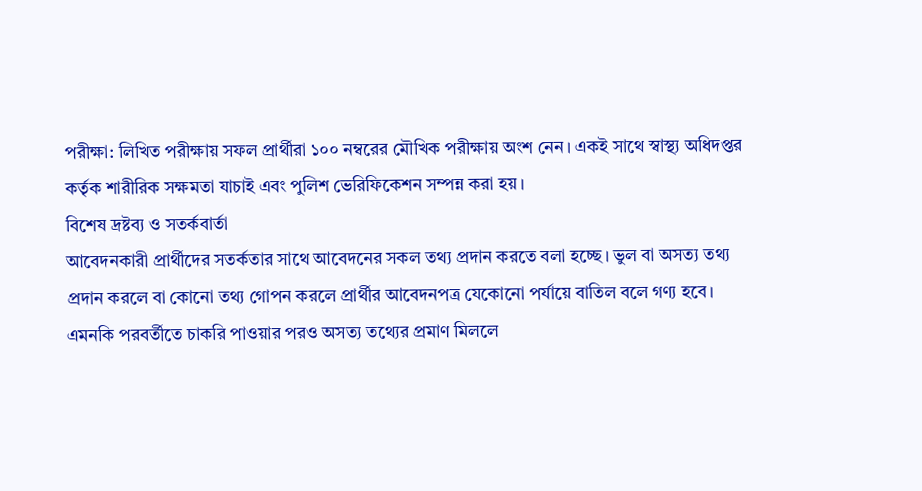পরীক্ষা: লিখিত পরীক্ষায় সফল প্রার্থীরা ১০০ নম্বরের মৌখিক পরীক্ষায় অংশ নেন। একই সাথে স্বাস্থ্য অধিদপ্তর কর্তৃক শারীরিক সক্ষমতা যাচাই এবং পুলিশ ভেরিফিকেশন সম্পন্ন করা হয়।
বিশেষ দ্রষ্টব্য ও সতর্কবার্তা
আবেদনকারী প্রার্থীদের সতর্কতার সাথে আবেদনের সকল তথ্য প্রদান করতে বলা হচ্ছে। ভুল বা অসত্য তথ্য প্রদান করলে বা কোনো তথ্য গোপন করলে প্রার্থীর আবেদনপত্র যেকোনো পর্যায়ে বাতিল বলে গণ্য হবে। এমনকি পরবর্তীতে চাকরি পাওয়ার পরও অসত্য তথ্যের প্রমাণ মিললে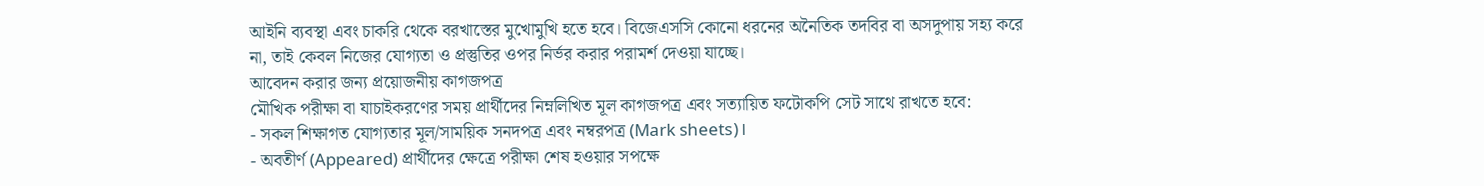আইনি ব্যবস্থা এবং চাকরি থেকে বরখাস্তের মুখোমুখি হতে হবে। বিজেএসসি কোনো ধরনের অনৈতিক তদবির বা অসদুপায় সহ্য করে না, তাই কেবল নিজের যোগ্যতা ও প্রস্তুতির ওপর নির্ভর করার পরামর্শ দেওয়া যাচ্ছে।
আবেদন করার জন্য প্রয়োজনীয় কাগজপত্র
মৌখিক পরীক্ষা বা যাচাইকরণের সময় প্রার্থীদের নিম্নলিখিত মূল কাগজপত্র এবং সত্যায়িত ফটোকপি সেট সাথে রাখতে হবে:
- সকল শিক্ষাগত যোগ্যতার মূল/সাময়িক সনদপত্র এবং নম্বরপত্র (Mark sheets)।
- অবতীর্ণ (Appeared) প্রার্থীদের ক্ষেত্রে পরীক্ষা শেষ হওয়ার সপক্ষে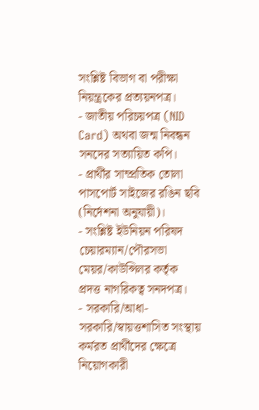সংশ্লিষ্ট বিভাগ বা পরীক্ষা নিয়ন্ত্রকের প্রত্যয়নপত্র।
- জাতীয় পরিচয়পত্র (NID Card) অথবা জন্ম নিবন্ধন সনদের সত্যায়িত কপি।
- প্রার্থীর সাম্প্রতিক তোলা পাসপোর্ট সাইজের রঙিন ছবি (নির্দেশনা অনুযায়ী)।
- সংশ্লিষ্ট ইউনিয়ন পরিষদ চেয়ারম্যান/পৌরসভা মেয়র/কাউন্সিলর কর্তৃক প্রদত্ত নাগরিকত্ব সনদপত্র।
- সরকারি/আধা-সরকারি/স্বায়ত্তশাসিত সংস্থায় কর্মরত প্রার্থীদের ক্ষেত্রে নিয়োগকারী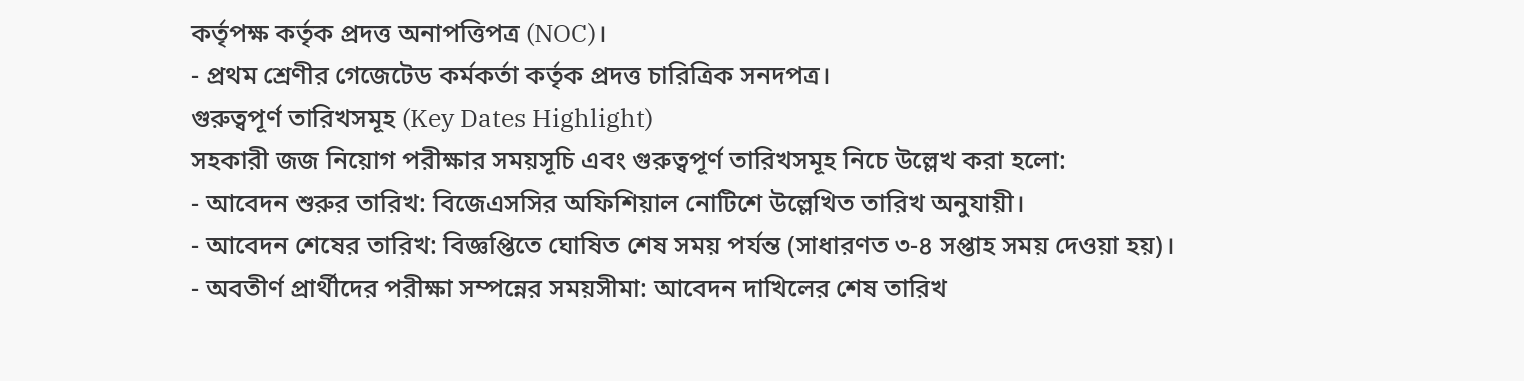কর্তৃপক্ষ কর্তৃক প্রদত্ত অনাপত্তিপত্র (NOC)।
- প্রথম শ্রেণীর গেজেটেড কর্মকর্তা কর্তৃক প্রদত্ত চারিত্রিক সনদপত্র।
গুরুত্বপূর্ণ তারিখসমূহ (Key Dates Highlight)
সহকারী জজ নিয়োগ পরীক্ষার সময়সূচি এবং গুরুত্বপূর্ণ তারিখসমূহ নিচে উল্লেখ করা হলো:
- আবেদন শুরুর তারিখ: বিজেএসসির অফিশিয়াল নোটিশে উল্লেখিত তারিখ অনুযায়ী।
- আবেদন শেষের তারিখ: বিজ্ঞপ্তিতে ঘোষিত শেষ সময় পর্যন্ত (সাধারণত ৩-৪ সপ্তাহ সময় দেওয়া হয়)।
- অবতীর্ণ প্রার্থীদের পরীক্ষা সম্পন্নের সময়সীমা: আবেদন দাখিলের শেষ তারিখ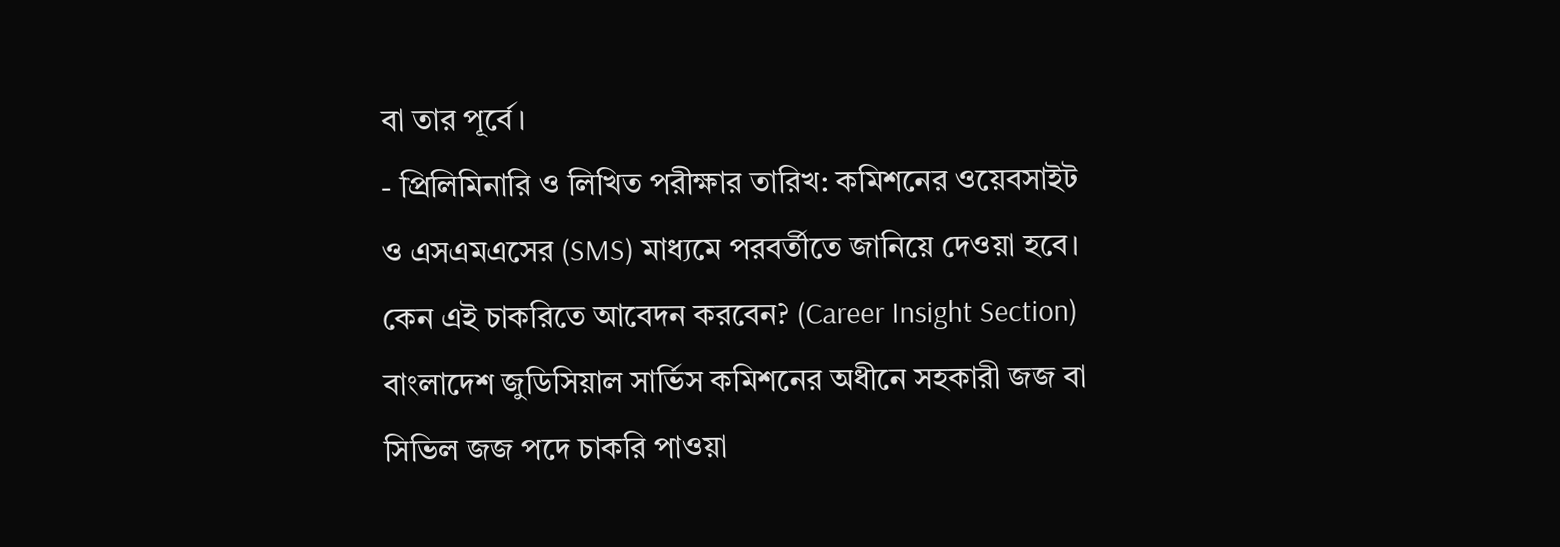বা তার পূর্বে।
- প্রিলিমিনারি ও লিখিত পরীক্ষার তারিখ: কমিশনের ওয়েবসাইট ও এসএমএসের (SMS) মাধ্যমে পরবর্তীতে জানিয়ে দেওয়া হবে।
কেন এই চাকরিতে আবেদন করবেন? (Career Insight Section)
বাংলাদেশ জুডিসিয়াল সার্ভিস কমিশনের অধীনে সহকারী জজ বা সিভিল জজ পদে চাকরি পাওয়া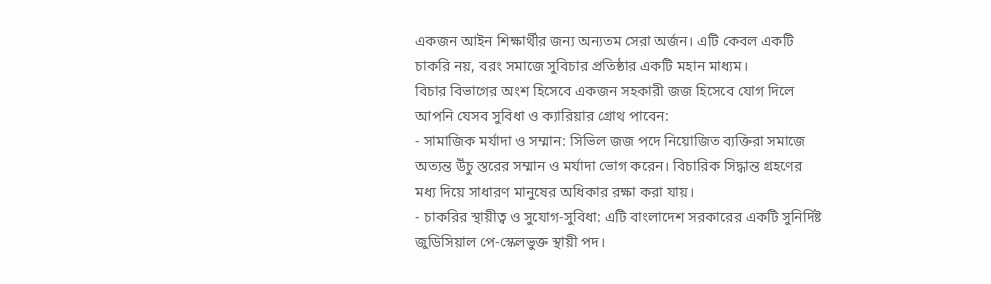একজন আইন শিক্ষার্থীর জন্য অন্যতম সেরা অর্জন। এটি কেবল একটি চাকরি নয়, বরং সমাজে সুবিচার প্রতিষ্ঠার একটি মহান মাধ্যম।
বিচার বিভাগের অংশ হিসেবে একজন সহকারী জজ হিসেবে যোগ দিলে আপনি যেসব সুবিধা ও ক্যারিয়ার গ্রোথ পাবেন:
- সামাজিক মর্যাদা ও সম্মান: সিভিল জজ পদে নিয়োজিত ব্যক্তিরা সমাজে অত্যন্ত উঁচু স্তরের সম্মান ও মর্যাদা ভোগ করেন। বিচারিক সিদ্ধান্ত গ্রহণের মধ্য দিয়ে সাধারণ মানুষের অধিকার রক্ষা করা যায়।
- চাকরির স্থায়ীত্ব ও সুযোগ-সুবিধা: এটি বাংলাদেশ সরকারের একটি সুনির্দিষ্ট জুডিসিয়াল পে-স্কেলভুক্ত স্থায়ী পদ।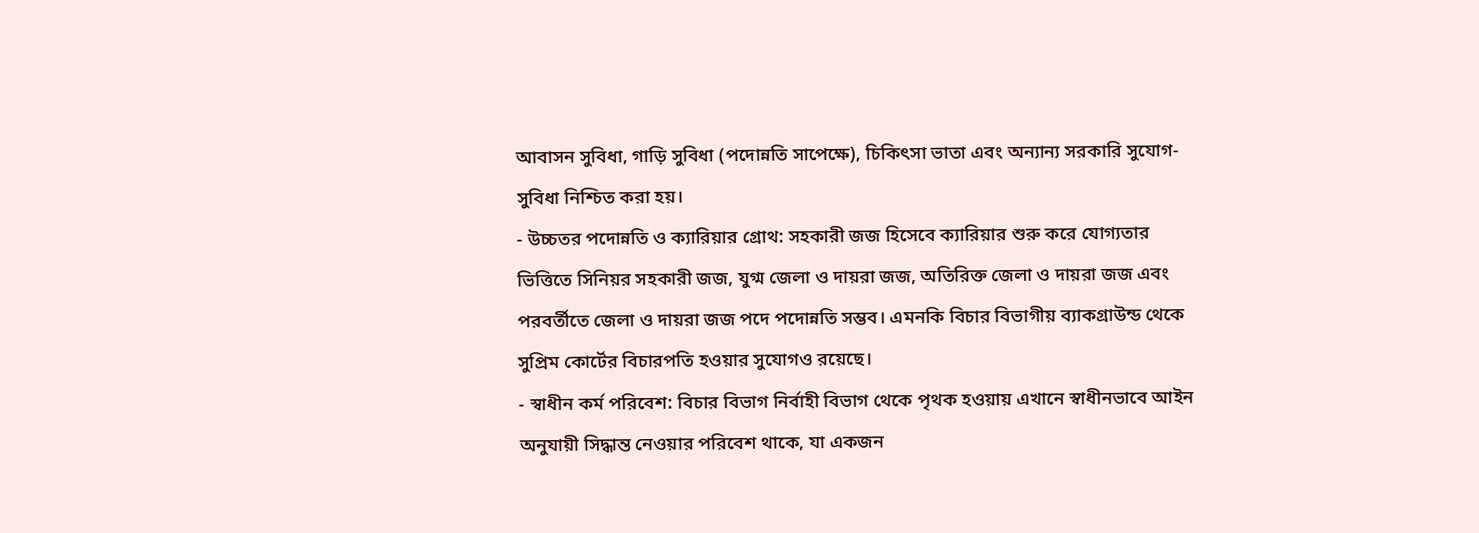আবাসন সুবিধা, গাড়ি সুবিধা (পদোন্নতি সাপেক্ষে), চিকিৎসা ভাতা এবং অন্যান্য সরকারি সুযোগ-সুবিধা নিশ্চিত করা হয়।
- উচ্চতর পদোন্নতি ও ক্যারিয়ার গ্রোথ: সহকারী জজ হিসেবে ক্যারিয়ার শুরু করে যোগ্যতার ভিত্তিতে সিনিয়র সহকারী জজ, যুগ্ম জেলা ও দায়রা জজ, অতিরিক্ত জেলা ও দায়রা জজ এবং পরবর্তীতে জেলা ও দায়রা জজ পদে পদোন্নতি সম্ভব। এমনকি বিচার বিভাগীয় ব্যাকগ্রাউন্ড থেকে সুপ্রিম কোর্টের বিচারপতি হওয়ার সুযোগও রয়েছে।
- স্বাধীন কর্ম পরিবেশ: বিচার বিভাগ নির্বাহী বিভাগ থেকে পৃথক হওয়ায় এখানে স্বাধীনভাবে আইন অনুযায়ী সিদ্ধান্ত নেওয়ার পরিবেশ থাকে, যা একজন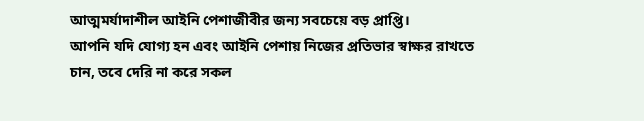আত্মমর্যাদাশীল আইনি পেশাজীবীর জন্য সবচেয়ে বড় প্রাপ্তি।
আপনি যদি যোগ্য হন এবং আইনি পেশায় নিজের প্রতিভার স্বাক্ষর রাখতে চান, তবে দেরি না করে সকল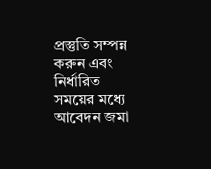প্রস্তুতি সম্পন্ন করুন এবং নির্ধারিত সময়ের মধ্যে আবেদন জমা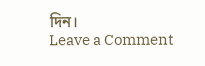দিন।
Leave a Comment